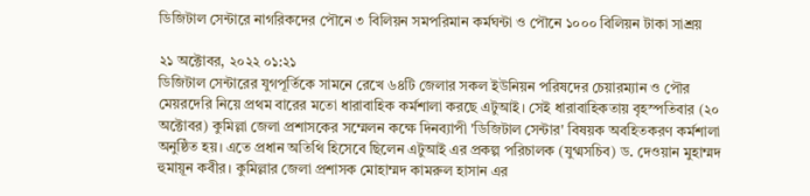ডিজিটাল সেন্টারে নাগরিকদের পৌনে ৩ বিলিয়ন সমপরিমান কর্মঘন্টা ও পৌনে ১০০০ বিলিয়ন টাকা সাশ্রয়

২১ অক্টোবর, ২০২২ ০১:২১
ডিজিটাল সেন্টারের যুগপূর্তিকে সামনে রেখে ৬৪টি জেলার সকল ইউনিয়ন পরিষদের চেয়ারম্যান ও পৌর মেয়রদেরি নিয়ে প্রথম বারের মতো ধারাবাহিক কর্মশালা করছে এটুআই। সেই ধারাবাহিকতায় বৃহস্পতিবার (২০ অক্টোবর) কুমিল্লা জেলা প্রশাসকের সম্মেলন কক্ষে দিনব্যাপী 'ডিজিটাল সেন্টার' বিষয়ক অবহিতকরণ কর্মশালা অনুষ্ঠিত হয়। এতে প্রধান অতিথি হিসেবে ছিলেন এটুআই এর প্রকল্প পরিচালক (যুগ্মসচিব) ড. দেওয়ান মুহাম্মদ হুমায়ূন কবীর। কুমিল্লার জেলা প্রশাসক মোহাম্মদ কামরুল হাসান এর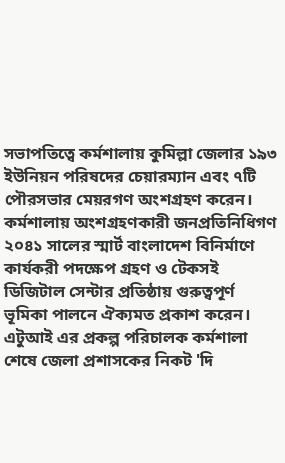সভাপতিত্বে কর্মশালায় কুমিল্লা জেলার ১৯৩ ইউনিয়ন পরিষদের চেয়ারম্যান এবং ৭টি পৌরসভার মেয়রগণ অংশগ্রহণ করেন। কর্মশালায় অংশগ্রহণকারী জনপ্রতিনিধিগণ ২০৪১ সালের স্মার্ট বাংলাদেশ বিনির্মাণে কার্যকরী পদক্ষেপ গ্রহণ ও টেকসই ডিজিটাল সেন্টার প্রতিষ্ঠায় গুরুত্বপূর্ণ ভূমিকা পালনে ঐক্যমত প্রকাশ করেন। এটুআই এর প্রকল্প পরিচালক কর্মশালা শেষে জেলা প্রশাসকের নিকট 'দি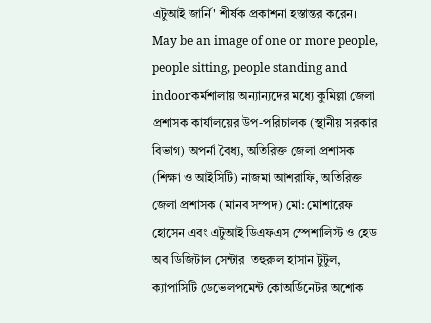এটুআই জার্নি' শীর্ষক প্রকাশনা হস্তান্তর করেন। May be an image of one or more people, people sitting, people standing and indoorকর্মশালায় অন্যান্যদের মধ্যে কুমিল্লা জেলা প্রশাসক কার্যালয়ের উপ-পরিচালক (স্থানীয় সরকার বিভাগ) অপর্না বৈধ্য, অতিরিক্ত জেলা প্রশাসক (শিক্ষা ও আইসিটি) নাজমা আশরাফি, অতিরিক্ত জেলা প্রশাসক (মানব সম্পদ) মো: মোশারেফ হোসেন এবং এটুআই ডিএফএস স্পেশালিস্ট ও হেড অব ডিজিটাল সেন্টার  তহুরুল হাসান টুটুল, ক্যাপাসিটি ডেভেলপমেন্ট কোঅর্ডিনেটর অশোক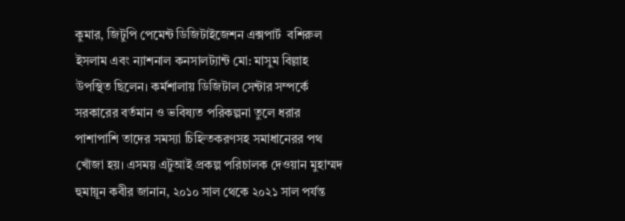কুমার, জিটুপি পেমেন্ট ডিজিটাইজেশন এক্সপার্ট  বশিরুল ইসলাম এবং ন্যাশনাল কনসালট্যান্ট মো: মাসুম বিল্লাহ উপস্থিত ছিলেন। কর্মশালায় ডিজিটাল সেন্টার সম্পর্কে সরকারের বর্তমান ও ভবিষ্যত পরিকল্পনা তুলে ধরার পাশাপাশি তাদের সমস্যা চিহ্নিতকরণসহ সমাধানেরর পথ খোঁজা হয়। এসময় এটুআই প্রকল্প পরিচালক দেওয়ান মুহাম্মদ হুমায়ূন কবীর জানান, ২০১০ সাল থেকে ২০২১ সাল পর্যন্ত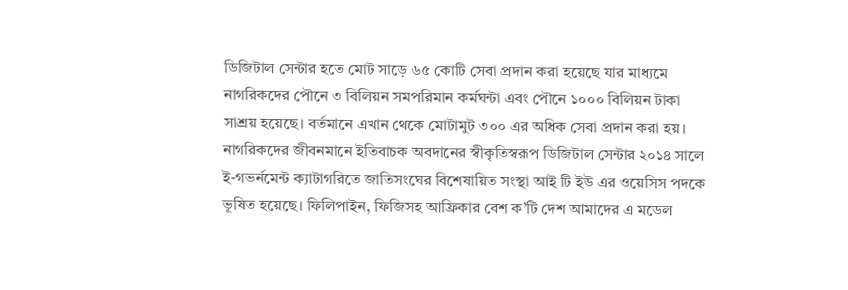ডিজিটাল সেন্টার হতে মোট সাড়ে ৬৫ কোটি সেবা প্রদান করা হয়েছে যার মাধ্যমে নাগরিকদের পৌনে ৩ বিলিয়ন সমপরিমান কর্মঘন্টা এবং পৌনে ১০০০ বিলিয়ন টাকা সাশ্রয় হয়েছে। বর্তমানে এখান থেকে মোটামুট ৩০০ এর অধিক সেবা প্রদান করা হয়। নাগরিকদের জীবনমানে ইতিবাচক অবদানের স্বীকৃতিস্বরূপ ডিজিটাল সেন্টার ২০১৪ সালে ই-গভর্নমেন্ট ক্যাটাগরিতে জাতিসংঘের বিশেষায়িত সংস্থা আই টি ইউ এর ওয়েসিস পদকে ভূষিত হয়েছে। ফিলিপাইন, ফিজিসহ আফ্রিকার বেশ ক’টি দেশ আমাদের এ মডেল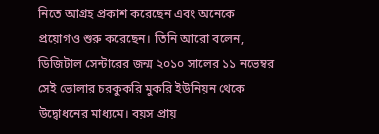নিতে আগ্রহ প্রকাশ করেছেন এবং অনেকে প্রয়োগও শুরু করেছেন। তিনি আরো বলেন, ডিজিটাল সেন্টারের জন্ম ২০১০ সালের ১১ নভেম্বর সেই ভোলার চরকুকরি মুকরি ইউনিয়ন থেকে উদ্বোধনের মাধ্যমে। বয়স প্রায়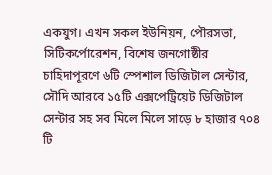একযুগ। এখন সকল ইউনিয়ন, পৌরসভা, সিটিকর্পোরেশন, বিশেষ জনগোষ্ঠীর চাহিদাপূরণে ৬টি স্পেশাল ডিজিটাল সেন্টার, সৌদি আরবে ১৫টি এক্সপেট্রিয়েট ডিজিটাল সেন্টার সহ সব মিলে মিলে সাড়ে ৮ হাজার ৭০৪ টি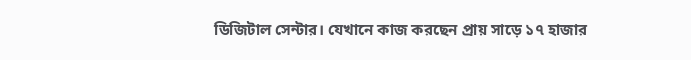ডিজিটাল সেন্টার। যেখানে কাজ করছেন প্রায় সাড়ে ১৭ হাজার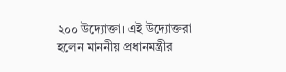২০০ উদ্যোক্তা। এই উদ্যোক্তরা হলেন মাননীয় প্রধানমন্ত্রীর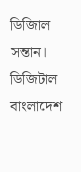ডিজিাল সন্তান। ডিজিটাল বাংলাদেশ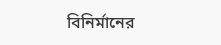বিনির্মানের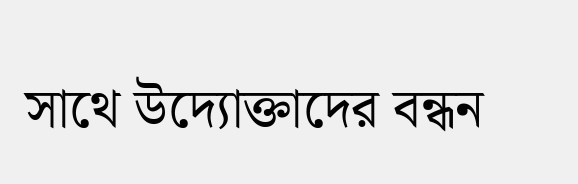সাথে উদ্যোক্তাদের বন্ধন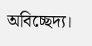অবিচ্ছেদ্য।